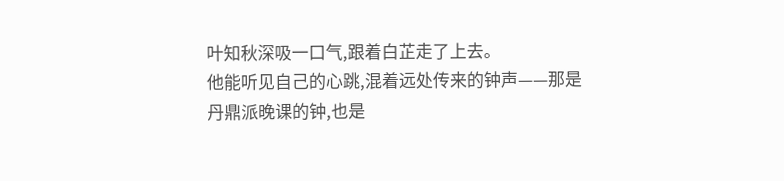叶知秋深吸一口气,跟着白芷走了上去。
他能听见自己的心跳,混着远处传来的钟声——那是丹鼎派晚课的钟,也是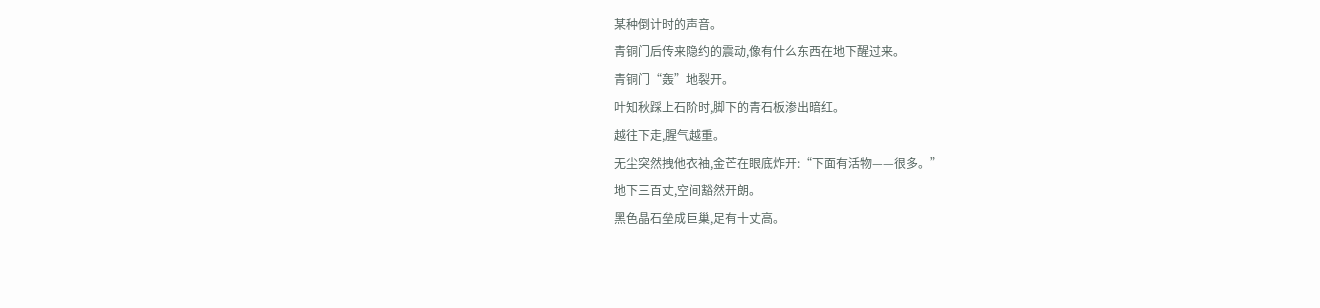某种倒计时的声音。
青铜门后传来隐约的震动,像有什么东西在地下醒过来。
青铜门“轰”地裂开。
叶知秋踩上石阶时,脚下的青石板渗出暗红。
越往下走,腥气越重。
无尘突然拽他衣袖,金芒在眼底炸开:“下面有活物——很多。”
地下三百丈,空间豁然开朗。
黑色晶石垒成巨巢,足有十丈高。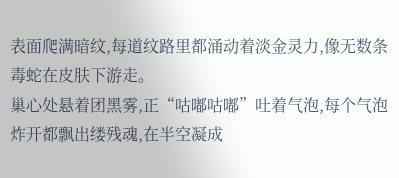表面爬满暗纹,每道纹路里都涌动着淡金灵力,像无数条毒蛇在皮肤下游走。
巢心处悬着团黑雾,正“咕嘟咕嘟”吐着气泡,每个气泡炸开都飘出缕残魂,在半空凝成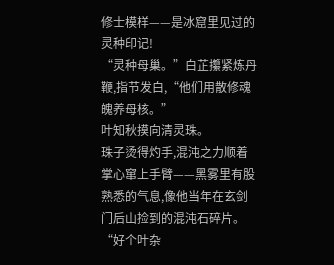修士模样——是冰窟里见过的灵种印记!
“灵种母巢。”白芷攥紧炼丹鞭,指节发白,“他们用散修魂魄养母核。”
叶知秋摸向清灵珠。
珠子烫得灼手,混沌之力顺着掌心窜上手臂——黑雾里有股熟悉的气息,像他当年在玄剑门后山捡到的混沌石碎片。
“好个叶杂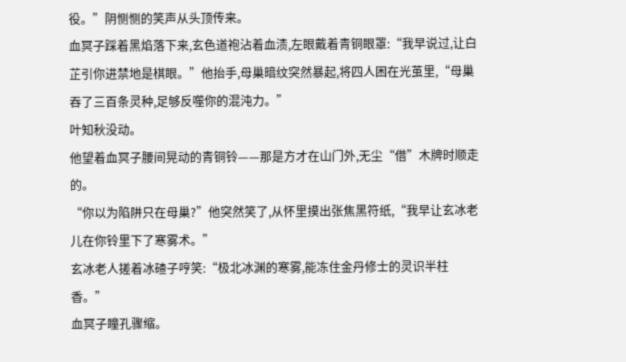役。”阴恻恻的笑声从头顶传来。
血冥子踩着黑焰落下来,玄色道袍沾着血渍,左眼戴着青铜眼罩:“我早说过,让白芷引你进禁地是棋眼。”他抬手,母巢暗纹突然暴起,将四人困在光茧里,“母巢吞了三百条灵种,足够反噬你的混沌力。”
叶知秋没动。
他望着血冥子腰间晃动的青铜铃——那是方才在山门外,无尘“借”木牌时顺走的。
“你以为陷阱只在母巢?”他突然笑了,从怀里摸出张焦黑符纸,“我早让玄冰老儿在你铃里下了寒雾术。”
玄冰老人搓着冰碴子哼笑:“极北冰渊的寒雾,能冻住金丹修士的灵识半柱香。”
血冥子瞳孔骤缩。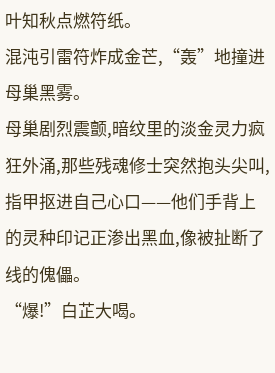叶知秋点燃符纸。
混沌引雷符炸成金芒,“轰”地撞进母巢黑雾。
母巢剧烈震颤,暗纹里的淡金灵力疯狂外涌,那些残魂修士突然抱头尖叫,指甲抠进自己心口——他们手背上的灵种印记正渗出黑血,像被扯断了线的傀儡。
“爆!”白芷大喝。